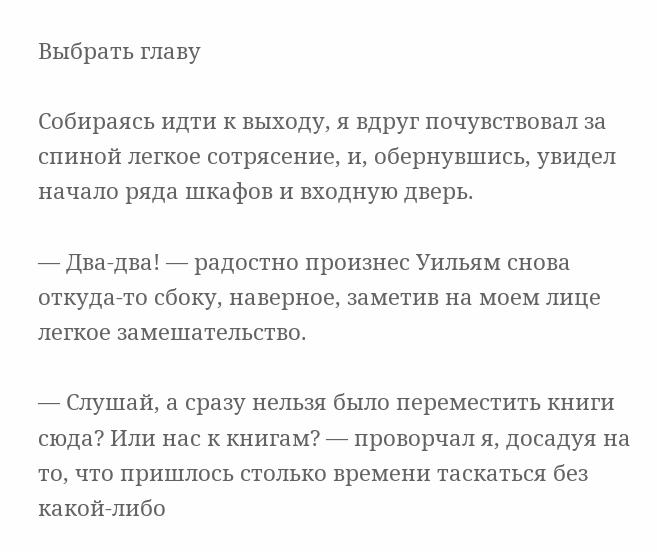Выбрать главу

Собираясь идти к выходу, я вдруг почувствовал за спиной легкое сотрясение, и, обернувшись, увидел начало ряда шкафов и входную дверь.

— Два-два! — радостно произнес Уильям снова откуда-то сбоку, наверное, заметив на моем лице легкое замешательство.

— Слушай, а сразу нельзя было переместить книги сюда? Или нас к книгам? — проворчал я, досадуя на то, что пришлось столько времени таскаться без какой-либо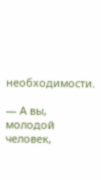необходимости.

— А вы, молодой человек,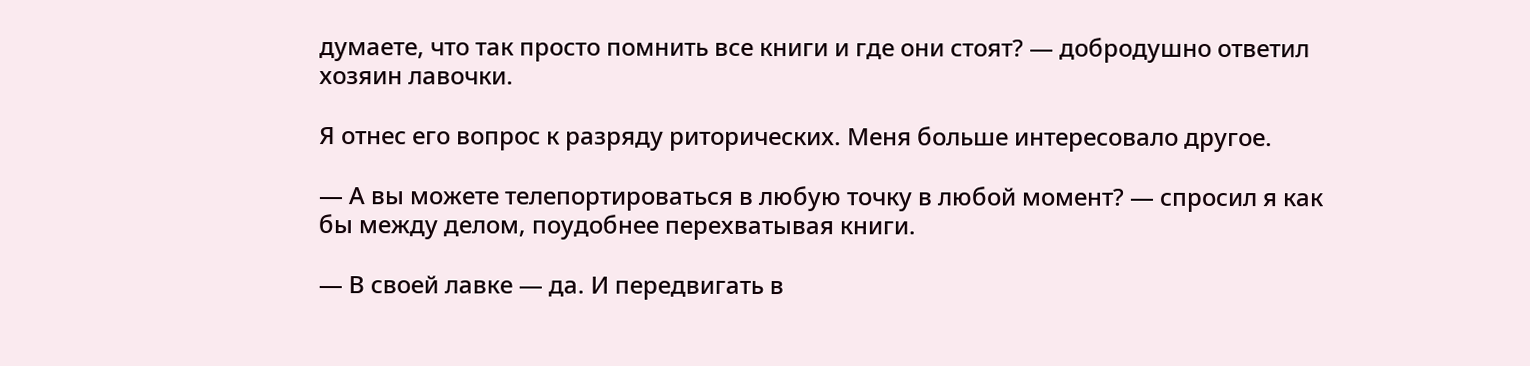думаете, что так просто помнить все книги и где они стоят? — добродушно ответил хозяин лавочки.

Я отнес его вопрос к разряду риторических. Меня больше интересовало другое.

— А вы можете телепортироваться в любую точку в любой момент? — спросил я как бы между делом, поудобнее перехватывая книги.

— В своей лавке — да. И передвигать в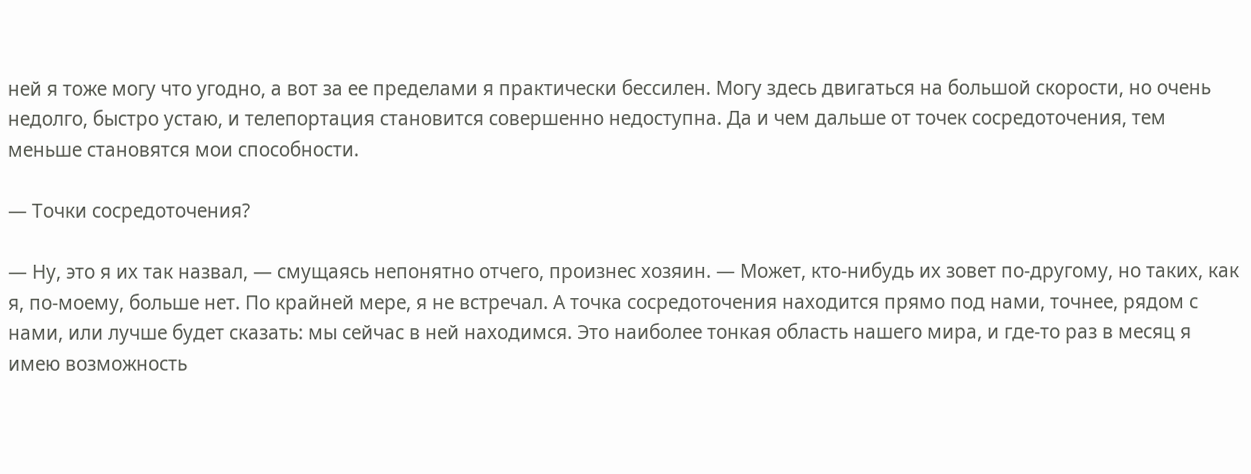ней я тоже могу что угодно, а вот за ее пределами я практически бессилен. Могу здесь двигаться на большой скорости, но очень недолго, быстро устаю, и телепортация становится совершенно недоступна. Да и чем дальше от точек сосредоточения, тем меньше становятся мои способности.

— Точки сосредоточения?

— Ну, это я их так назвал, — смущаясь непонятно отчего, произнес хозяин. — Может, кто-нибудь их зовет по-другому, но таких, как я, по-моему, больше нет. По крайней мере, я не встречал. А точка сосредоточения находится прямо под нами, точнее, рядом с нами, или лучше будет сказать: мы сейчас в ней находимся. Это наиболее тонкая область нашего мира, и где-то раз в месяц я имею возможность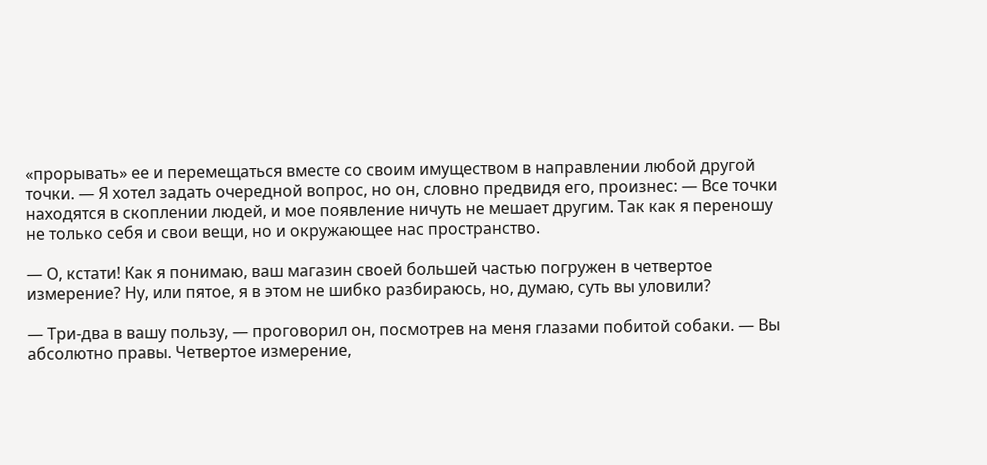«прорывать» ее и перемещаться вместе со своим имуществом в направлении любой другой точки. — Я хотел задать очередной вопрос, но он, словно предвидя его, произнес: — Все точки находятся в скоплении людей, и мое появление ничуть не мешает другим. Так как я переношу не только себя и свои вещи, но и окружающее нас пространство.

— О, кстати! Как я понимаю, ваш магазин своей большей частью погружен в четвертое измерение? Ну, или пятое, я в этом не шибко разбираюсь, но, думаю, суть вы уловили?

— Три-два в вашу пользу, — проговорил он, посмотрев на меня глазами побитой собаки. — Вы абсолютно правы. Четвертое измерение,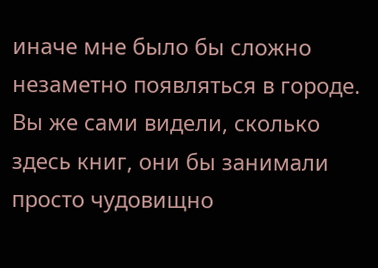иначе мне было бы сложно незаметно появляться в городе. Вы же сами видели, сколько здесь книг, они бы занимали просто чудовищно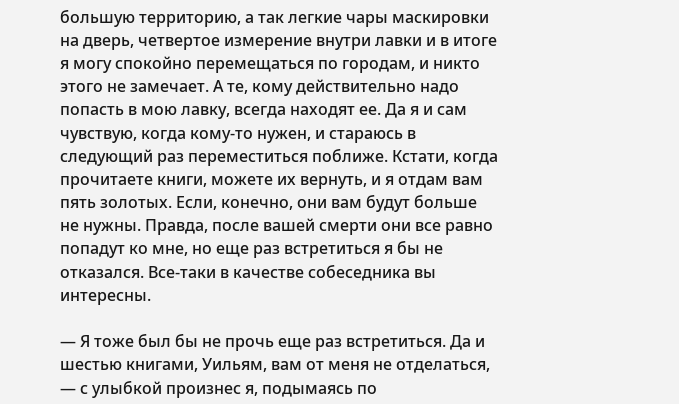большую территорию, а так легкие чары маскировки на дверь, четвертое измерение внутри лавки и в итоге я могу спокойно перемещаться по городам, и никто этого не замечает. А те, кому действительно надо попасть в мою лавку, всегда находят ее. Да я и сам чувствую, когда кому-то нужен, и стараюсь в следующий раз переместиться поближе. Кстати, когда прочитаете книги, можете их вернуть, и я отдам вам пять золотых. Если, конечно, они вам будут больше не нужны. Правда, после вашей смерти они все равно попадут ко мне, но еще раз встретиться я бы не отказался. Все-таки в качестве собеседника вы интересны.

— Я тоже был бы не прочь еще раз встретиться. Да и шестью книгами, Уильям, вам от меня не отделаться, — с улыбкой произнес я, подымаясь по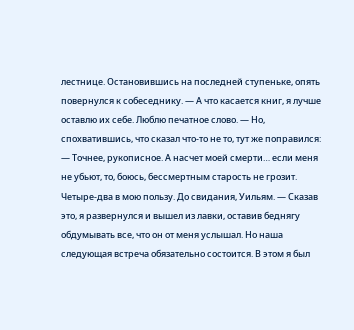лестнице. Остановившись на последней ступеньке, опять повернулся к собеседнику. — А что касается книг, я лучше оставлю их себе. Люблю печатное слово. — Но, спохватившись, что сказал что-то не то, тут же поправился: — Точнее, рукописное. А насчет моей смерти… если меня не убьют, то, боюсь, бессмертным старость не грозит. Четыре-два в мою пользу. До свидания, Уильям. — Сказав это, я развернулся и вышел из лавки, оставив беднягу обдумывать все, что он от меня услышал. Но наша следующая встреча обязательно состоится. В этом я был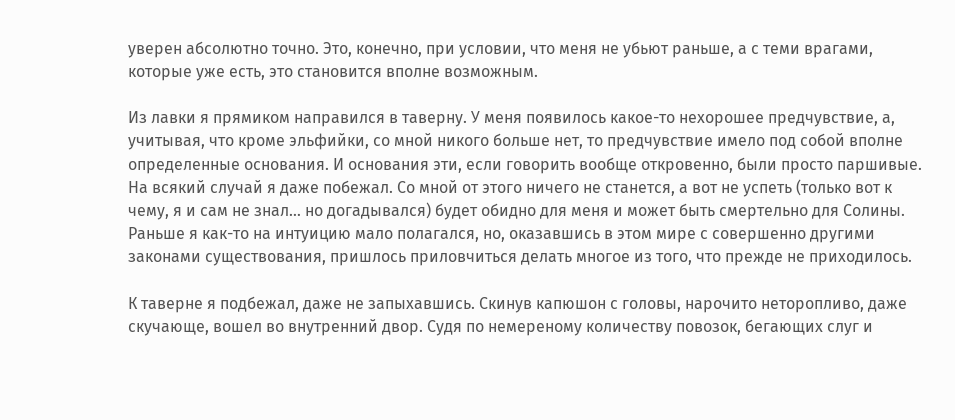уверен абсолютно точно. Это, конечно, при условии, что меня не убьют раньше, а с теми врагами, которые уже есть, это становится вполне возможным.

Из лавки я прямиком направился в таверну. У меня появилось какое-то нехорошее предчувствие, а, учитывая, что кроме эльфийки, со мной никого больше нет, то предчувствие имело под собой вполне определенные основания. И основания эти, если говорить вообще откровенно, были просто паршивые. На всякий случай я даже побежал. Со мной от этого ничего не станется, а вот не успеть (только вот к чему, я и сам не знал… но догадывался) будет обидно для меня и может быть смертельно для Солины. Раньше я как-то на интуицию мало полагался, но, оказавшись в этом мире с совершенно другими законами существования, пришлось приловчиться делать многое из того, что прежде не приходилось.

К таверне я подбежал, даже не запыхавшись. Скинув капюшон с головы, нарочито неторопливо, даже скучающе, вошел во внутренний двор. Судя по немереному количеству повозок, бегающих слуг и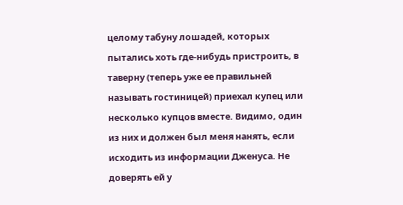целому табуну лошадей, которых пытались хоть где-нибудь пристроить, в таверну (теперь уже ее правильней называть гостиницей) приехал купец или несколько купцов вместе. Видимо, один из них и должен был меня нанять, если исходить из информации Дженуса. Не доверять ей у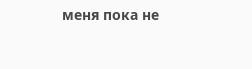меня пока не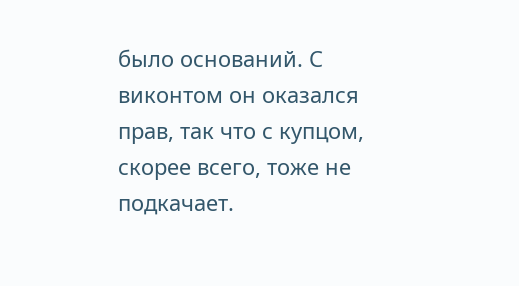было оснований. С виконтом он оказался прав, так что с купцом, скорее всего, тоже не подкачает.